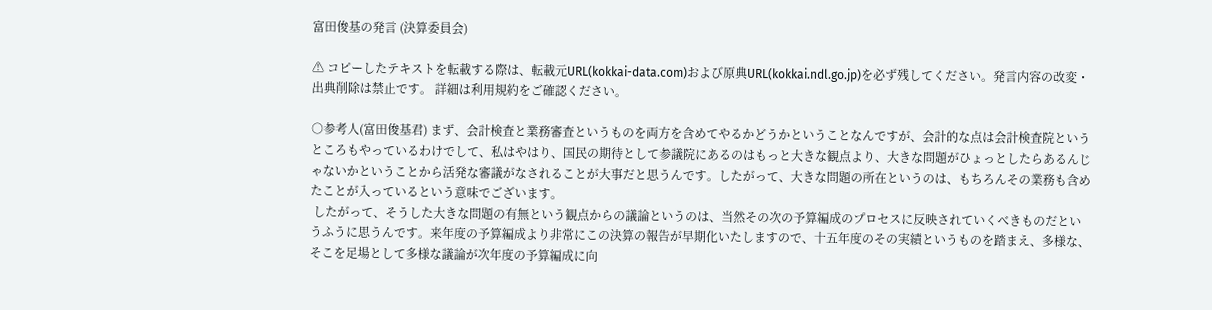富田俊基の発言 (決算委員会)

⚠ コピーしたテキストを転載する際は、転載元URL(kokkai-data.com)および原典URL(kokkai.ndl.go.jp)を必ず残してください。発言内容の改変・出典削除は禁止です。 詳細は利用規約をご確認ください。

○参考人(富田俊基君) まず、会計検査と業務審査というものを両方を含めてやるかどうかということなんですが、会計的な点は会計検査院というところもやっているわけでして、私はやはり、国民の期待として参議院にあるのはもっと大きな観点より、大きな問題がひょっとしたらあるんじゃないかということから活発な審議がなされることが大事だと思うんです。したがって、大きな問題の所在というのは、もちろんその業務も含めたことが入っているという意味でございます。
 したがって、そうした大きな問題の有無という観点からの議論というのは、当然その次の予算編成のプロセスに反映されていくべきものだというふうに思うんです。来年度の予算編成より非常にこの決算の報告が早期化いたしますので、十五年度のその実績というものを踏まえ、多様な、そこを足場として多様な議論が次年度の予算編成に向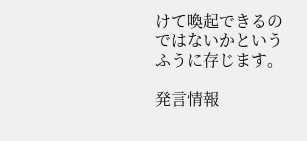けて喚起できるのではないかというふうに存じます。

発言情報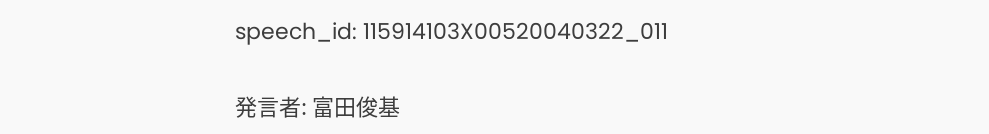speech_id: 115914103X00520040322_011

発言者: 富田俊基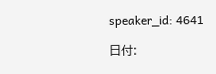speaker_id: 4641

日付: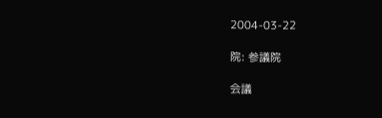2004-03-22

院: 参議院

会議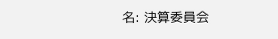名: 決算委員会